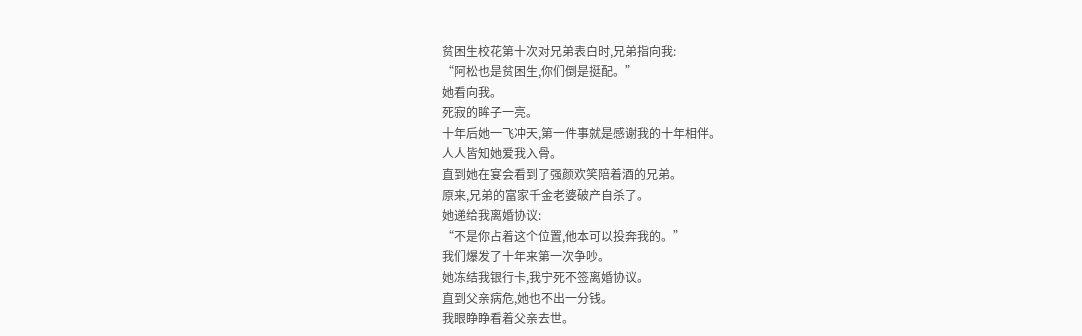贫困生校花第十次对兄弟表白时,兄弟指向我:
“阿松也是贫困生,你们倒是挺配。”
她看向我。
死寂的眸子一亮。
十年后她一飞冲天,第一件事就是感谢我的十年相伴。
人人皆知她爱我入骨。
直到她在宴会看到了强颜欢笑陪着酒的兄弟。
原来,兄弟的富家千金老婆破产自杀了。
她递给我离婚协议:
“不是你占着这个位置,他本可以投奔我的。”
我们爆发了十年来第一次争吵。
她冻结我银行卡,我宁死不签离婚协议。
直到父亲病危,她也不出一分钱。
我眼睁睁看着父亲去世。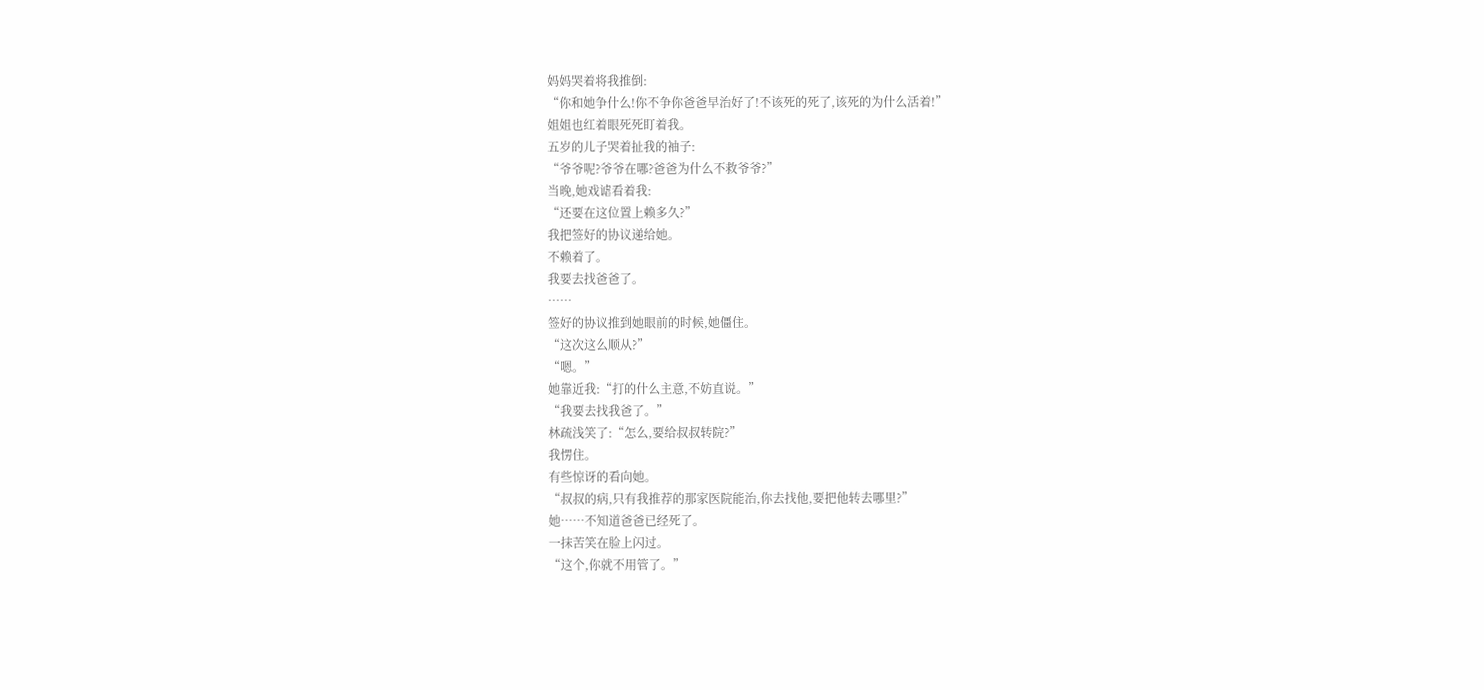妈妈哭着将我推倒:
“你和她争什么!你不争你爸爸早治好了!不该死的死了,该死的为什么活着!”
姐姐也红着眼死死盯着我。
五岁的儿子哭着扯我的袖子:
“爷爷呢?爷爷在哪?爸爸为什么不救爷爷?”
当晚,她戏谑看着我:
“还要在这位置上赖多久?”
我把签好的协议递给她。
不赖着了。
我要去找爸爸了。
……
签好的协议推到她眼前的时候,她僵住。
“这次这么顺从?”
“嗯。”
她靠近我:“打的什么主意,不妨直说。”
“我要去找我爸了。”
林疏浅笑了:“怎么,要给叔叔转院?”
我愣住。
有些惊讶的看向她。
“叔叔的病,只有我推荐的那家医院能治,你去找他,要把他转去哪里?”
她……不知道爸爸已经死了。
一抹苦笑在脸上闪过。
“这个,你就不用管了。”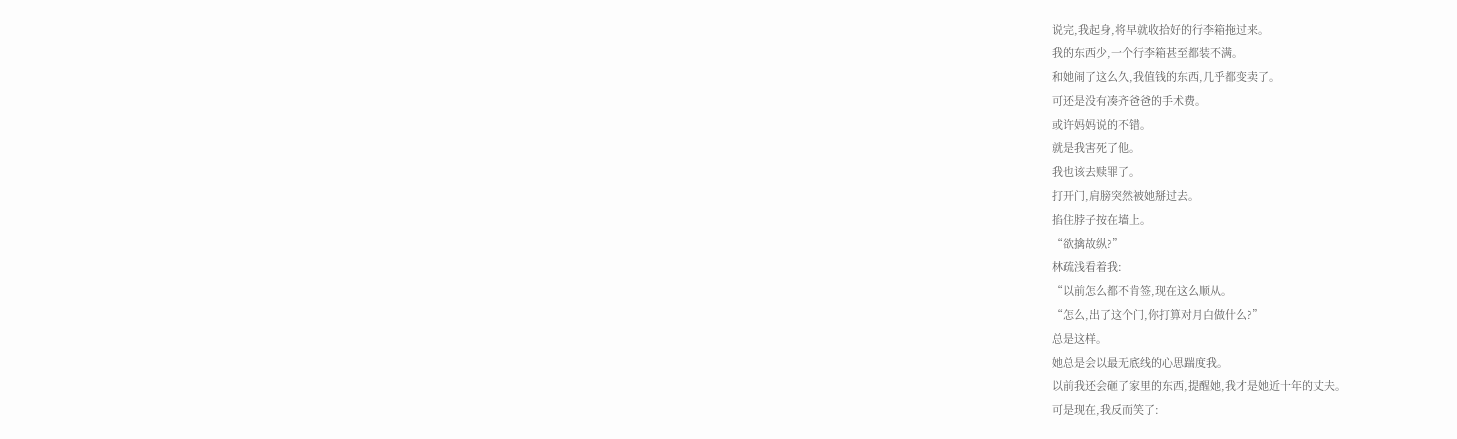说完,我起身,将早就收拾好的行李箱拖过来。
我的东西少,一个行李箱甚至都装不满。
和她闹了这么久,我值钱的东西,几乎都变卖了。
可还是没有凑齐爸爸的手术费。
或许妈妈说的不错。
就是我害死了他。
我也该去赎罪了。
打开门,肩膀突然被她掰过去。
掐住脖子按在墙上。
“欲擒故纵?”
林疏浅看着我:
“以前怎么都不肯签,现在这么顺从。
“怎么,出了这个门,你打算对月白做什么?”
总是这样。
她总是会以最无底线的心思踹度我。
以前我还会砸了家里的东西,提醒她,我才是她近十年的丈夫。
可是现在,我反而笑了: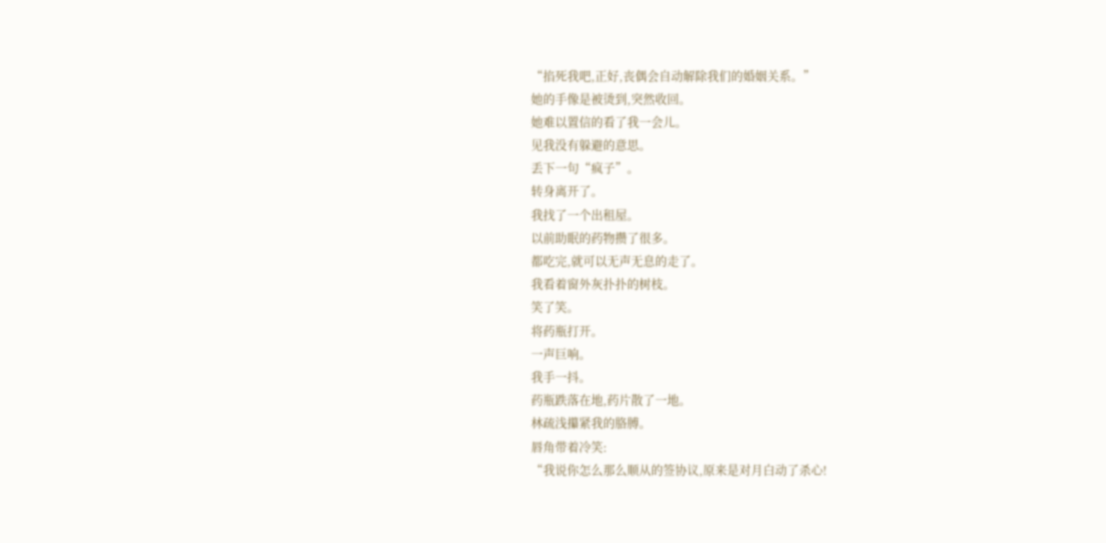“掐死我吧,正好,丧偶会自动解除我们的婚姻关系。”
她的手像是被烫到,突然收回。
她难以置信的看了我一会儿。
见我没有躲避的意思。
丢下一句“疯子”。
转身离开了。
我找了一个出租屋。
以前助眠的药物攒了很多。
都吃完,就可以无声无息的走了。
我看着窗外灰扑扑的树枝。
笑了笑。
将药瓶打开。
一声巨响。
我手一抖。
药瓶跌落在地,药片散了一地。
林疏浅攥紧我的胳膊。
唇角带着冷笑:
“我说你怎么那么顺从的签协议,原来是对月白动了杀心!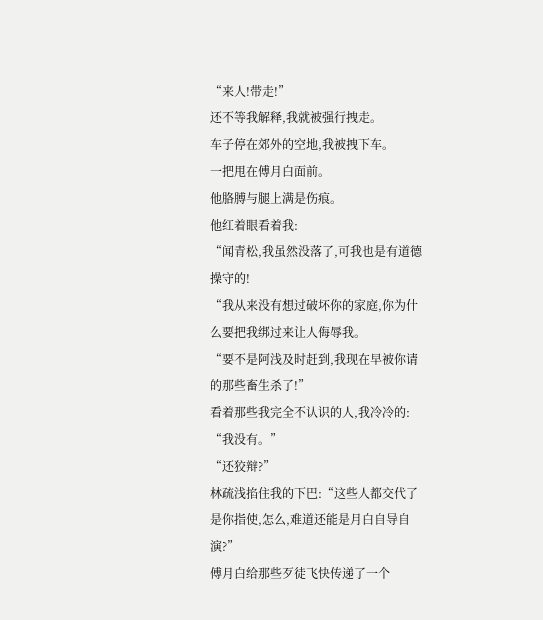“来人!带走!”
还不等我解释,我就被强行拽走。
车子停在郊外的空地,我被拽下车。
一把甩在傅月白面前。
他胳膊与腿上满是伤痕。
他红着眼看着我:
“闻青松,我虽然没落了,可我也是有道德操守的!
“我从来没有想过破坏你的家庭,你为什么要把我绑过来让人侮辱我。
“要不是阿浅及时赶到,我现在早被你请的那些畜生杀了!”
看着那些我完全不认识的人,我冷冷的:
“我没有。”
“还狡辩?”
林疏浅掐住我的下巴:“这些人都交代了是你指使,怎么,难道还能是月白自导自演?”
傅月白给那些歹徒飞快传递了一个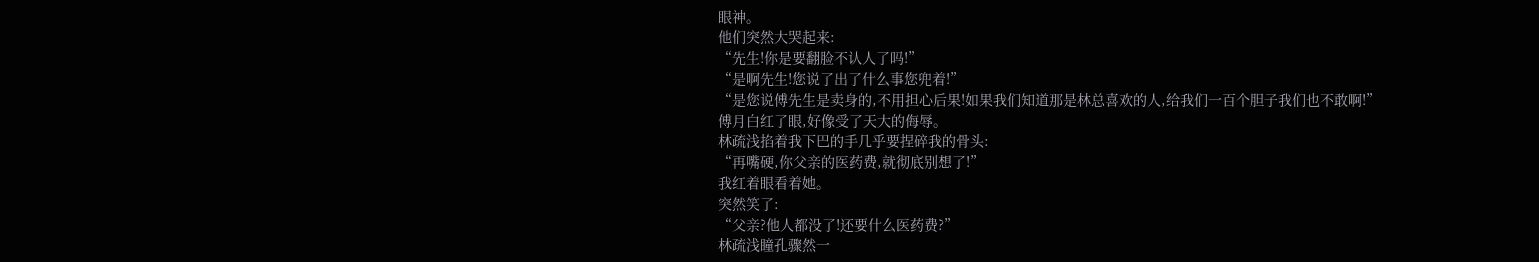眼神。
他们突然大哭起来:
“先生!你是要翻脸不认人了吗!”
“是啊先生!您说了出了什么事您兜着!”
“是您说傅先生是卖身的,不用担心后果!如果我们知道那是林总喜欢的人,给我们一百个胆子我们也不敢啊!”
傅月白红了眼,好像受了天大的侮辱。
林疏浅掐着我下巴的手几乎要捏碎我的骨头:
“再嘴硬,你父亲的医药费,就彻底别想了!”
我红着眼看着她。
突然笑了:
“父亲?他人都没了!还要什么医药费?”
林疏浅瞳孔骤然一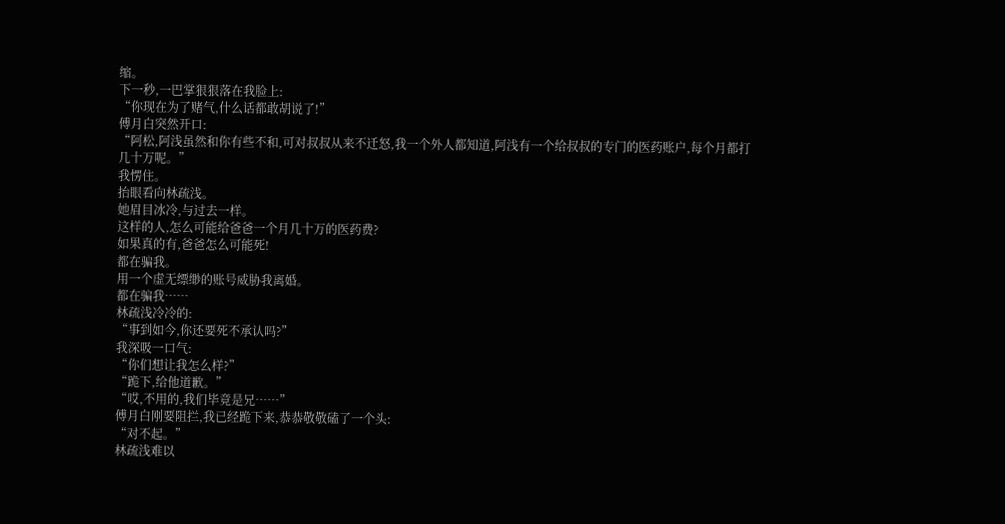缩。
下一秒,一巴掌狠狠落在我脸上:
“你现在为了赌气,什么话都敢胡说了!”
傅月白突然开口:
“阿松,阿浅虽然和你有些不和,可对叔叔从来不迁怒,我一个外人都知道,阿浅有一个给叔叔的专门的医药账户,每个月都打几十万呢。”
我愣住。
抬眼看向林疏浅。
她眉目冰冷,与过去一样。
这样的人,怎么可能给爸爸一个月几十万的医药费?
如果真的有,爸爸怎么可能死!
都在骗我。
用一个虚无缥缈的账号威胁我离婚。
都在骗我……
林疏浅冷冷的:
“事到如今,你还要死不承认吗?”
我深吸一口气:
“你们想让我怎么样?”
“跪下,给他道歉。”
“哎,不用的,我们毕竟是兄……”
傅月白刚要阻拦,我已经跪下来,恭恭敬敬磕了一个头:
“对不起。”
林疏浅难以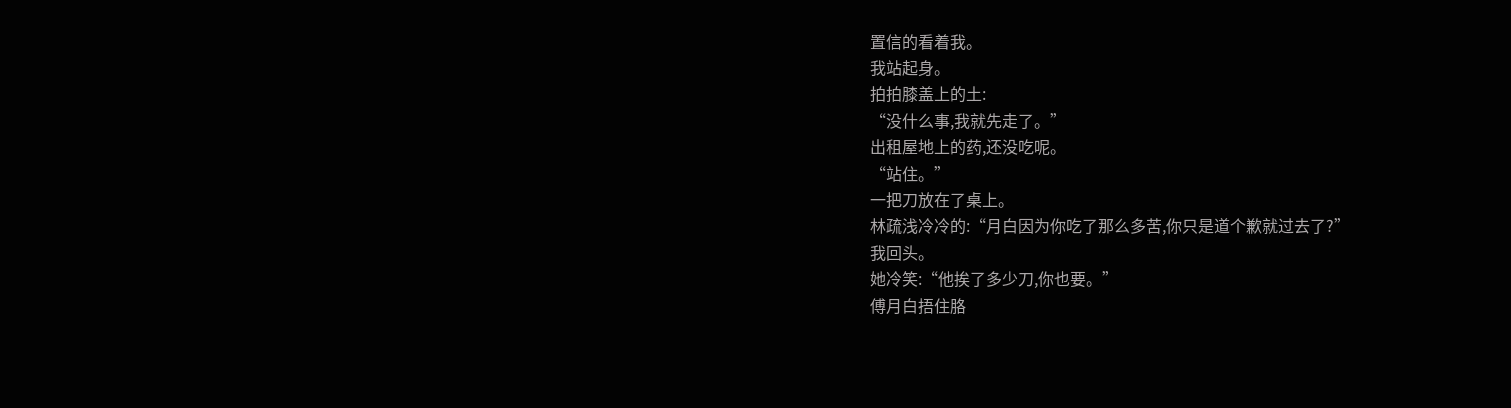置信的看着我。
我站起身。
拍拍膝盖上的土:
“没什么事,我就先走了。”
出租屋地上的药,还没吃呢。
“站住。”
一把刀放在了桌上。
林疏浅冷冷的:“月白因为你吃了那么多苦,你只是道个歉就过去了?”
我回头。
她冷笑:“他挨了多少刀,你也要。”
傅月白捂住胳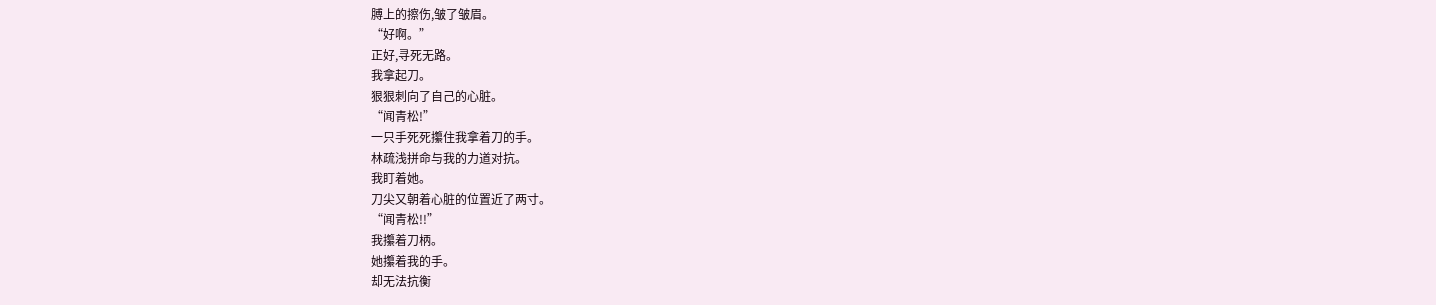膊上的擦伤,皱了皱眉。
“好啊。”
正好,寻死无路。
我拿起刀。
狠狠刺向了自己的心脏。
“闻青松!”
一只手死死攥住我拿着刀的手。
林疏浅拼命与我的力道对抗。
我盯着她。
刀尖又朝着心脏的位置近了两寸。
“闻青松!!”
我攥着刀柄。
她攥着我的手。
却无法抗衡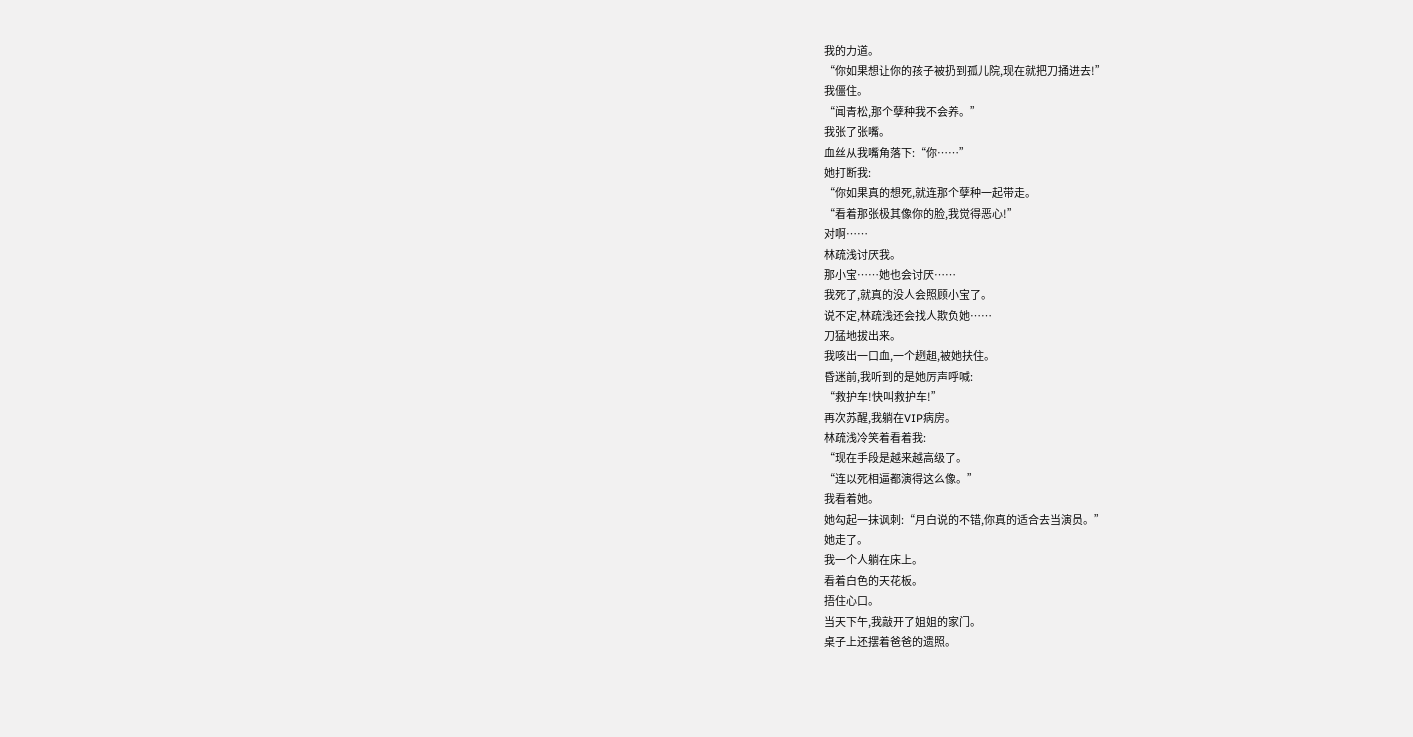我的力道。
“你如果想让你的孩子被扔到孤儿院,现在就把刀捅进去!”
我僵住。
“闻青松,那个孽种我不会养。”
我张了张嘴。
血丝从我嘴角落下:“你……”
她打断我:
“你如果真的想死,就连那个孽种一起带走。
“看着那张极其像你的脸,我觉得恶心!”
对啊……
林疏浅讨厌我。
那小宝……她也会讨厌……
我死了,就真的没人会照顾小宝了。
说不定,林疏浅还会找人欺负她……
刀猛地拔出来。
我咳出一口血,一个趔趄,被她扶住。
昏迷前,我听到的是她厉声呼喊:
“救护车!快叫救护车!”
再次苏醒,我躺在VIP病房。
林疏浅冷笑着看着我:
“现在手段是越来越高级了。
“连以死相逼都演得这么像。”
我看着她。
她勾起一抹讽刺:“月白说的不错,你真的适合去当演员。”
她走了。
我一个人躺在床上。
看着白色的天花板。
捂住心口。
当天下午,我敲开了姐姐的家门。
桌子上还摆着爸爸的遗照。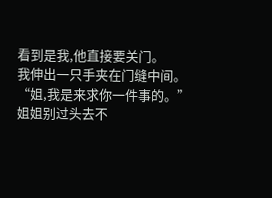看到是我,他直接要关门。
我伸出一只手夹在门缝中间。
“姐,我是来求你一件事的。”
姐姐别过头去不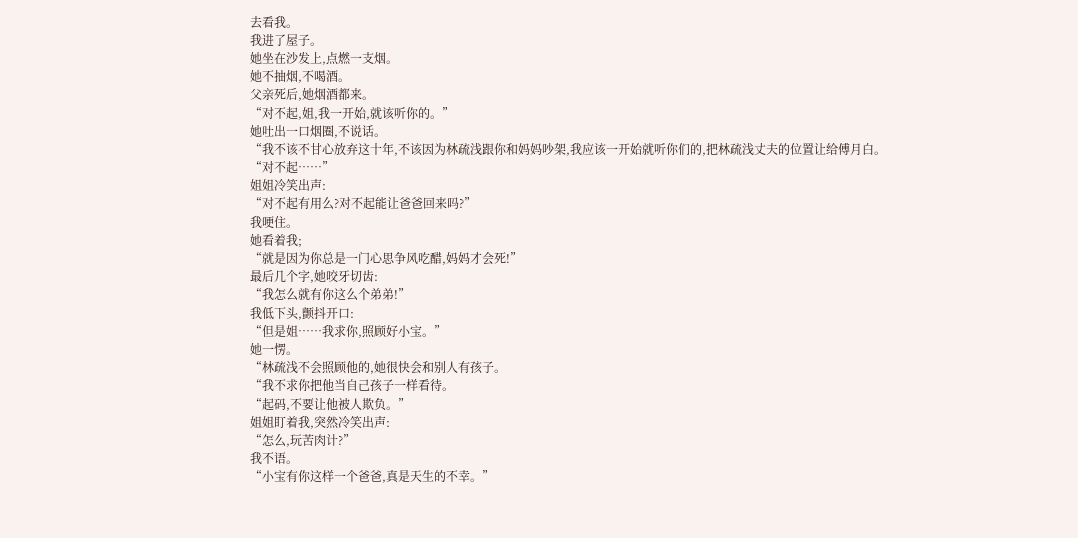去看我。
我进了屋子。
她坐在沙发上,点燃一支烟。
她不抽烟,不喝酒。
父亲死后,她烟酒都来。
“对不起,姐,我一开始,就该听你的。”
她吐出一口烟圈,不说话。
“我不该不甘心放弃这十年,不该因为林疏浅跟你和妈妈吵架,我应该一开始就听你们的,把林疏浅丈夫的位置让给傅月白。
“对不起……”
姐姐冷笑出声:
“对不起有用么?对不起能让爸爸回来吗?”
我哽住。
她看着我;
“就是因为你总是一门心思争风吃醋,妈妈才会死!”
最后几个字,她咬牙切齿:
“我怎么就有你这么个弟弟!”
我低下头,颤抖开口:
“但是姐……我求你,照顾好小宝。”
她一愣。
“林疏浅不会照顾他的,她很快会和别人有孩子。
“我不求你把他当自己孩子一样看待。
“起码,不要让他被人欺负。”
姐姐盯着我,突然冷笑出声:
“怎么,玩苦肉计?”
我不语。
“小宝有你这样一个爸爸,真是天生的不幸。”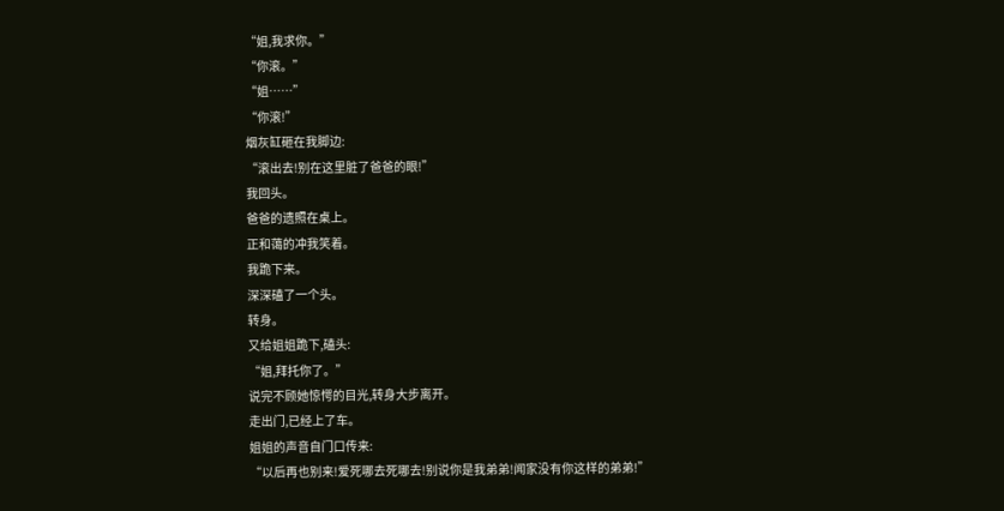“姐,我求你。”
“你滚。”
“姐……”
“你滚!”
烟灰缸砸在我脚边:
“滚出去!别在这里脏了爸爸的眼!”
我回头。
爸爸的遗照在桌上。
正和蔼的冲我笑着。
我跪下来。
深深磕了一个头。
转身。
又给姐姐跪下,磕头:
“姐,拜托你了。”
说完不顾她惊愕的目光,转身大步离开。
走出门,已经上了车。
姐姐的声音自门口传来:
“以后再也别来!爱死哪去死哪去!别说你是我弟弟!闻家没有你这样的弟弟!”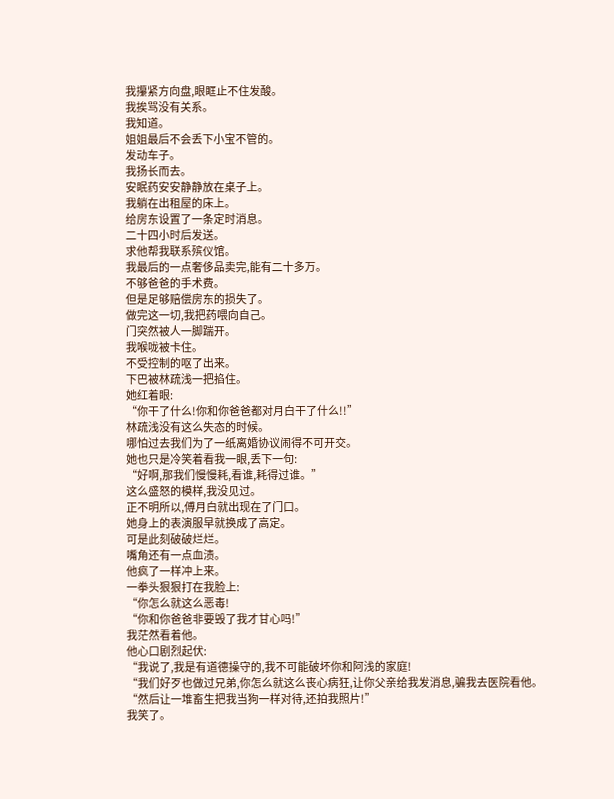我攥紧方向盘,眼眶止不住发酸。
我挨骂没有关系。
我知道。
姐姐最后不会丢下小宝不管的。
发动车子。
我扬长而去。
安眠药安安静静放在桌子上。
我躺在出租屋的床上。
给房东设置了一条定时消息。
二十四小时后发送。
求他帮我联系殡仪馆。
我最后的一点奢侈品卖完,能有二十多万。
不够爸爸的手术费。
但是足够赔偿房东的损失了。
做完这一切,我把药喂向自己。
门突然被人一脚踹开。
我喉咙被卡住。
不受控制的呕了出来。
下巴被林疏浅一把掐住。
她红着眼:
“你干了什么!你和你爸爸都对月白干了什么!!”
林疏浅没有这么失态的时候。
哪怕过去我们为了一纸离婚协议闹得不可开交。
她也只是冷笑着看我一眼,丢下一句:
“好啊,那我们慢慢耗,看谁,耗得过谁。”
这么盛怒的模样,我没见过。
正不明所以,傅月白就出现在了门口。
她身上的表演服早就换成了高定。
可是此刻破破烂烂。
嘴角还有一点血渍。
他疯了一样冲上来。
一拳头狠狠打在我脸上:
“你怎么就这么恶毒!
“你和你爸爸非要毁了我才甘心吗!”
我茫然看着他。
他心口剧烈起伏:
“我说了,我是有道德操守的,我不可能破坏你和阿浅的家庭!
“我们好歹也做过兄弟,你怎么就这么丧心病狂,让你父亲给我发消息,骗我去医院看他。
“然后让一堆畜生把我当狗一样对待,还拍我照片!”
我笑了。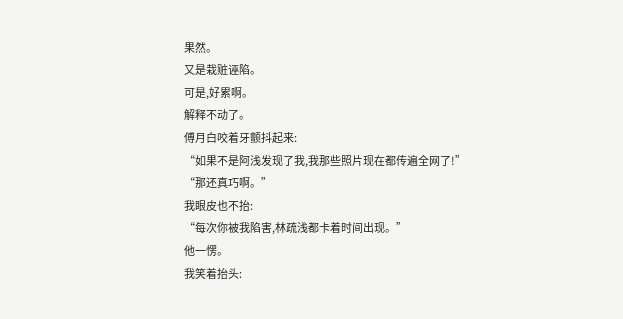果然。
又是栽赃诬陷。
可是,好累啊。
解释不动了。
傅月白咬着牙颤抖起来:
“如果不是阿浅发现了我,我那些照片现在都传遍全网了!”
“那还真巧啊。”
我眼皮也不抬:
“每次你被我陷害,林疏浅都卡着时间出现。”
他一愣。
我笑着抬头: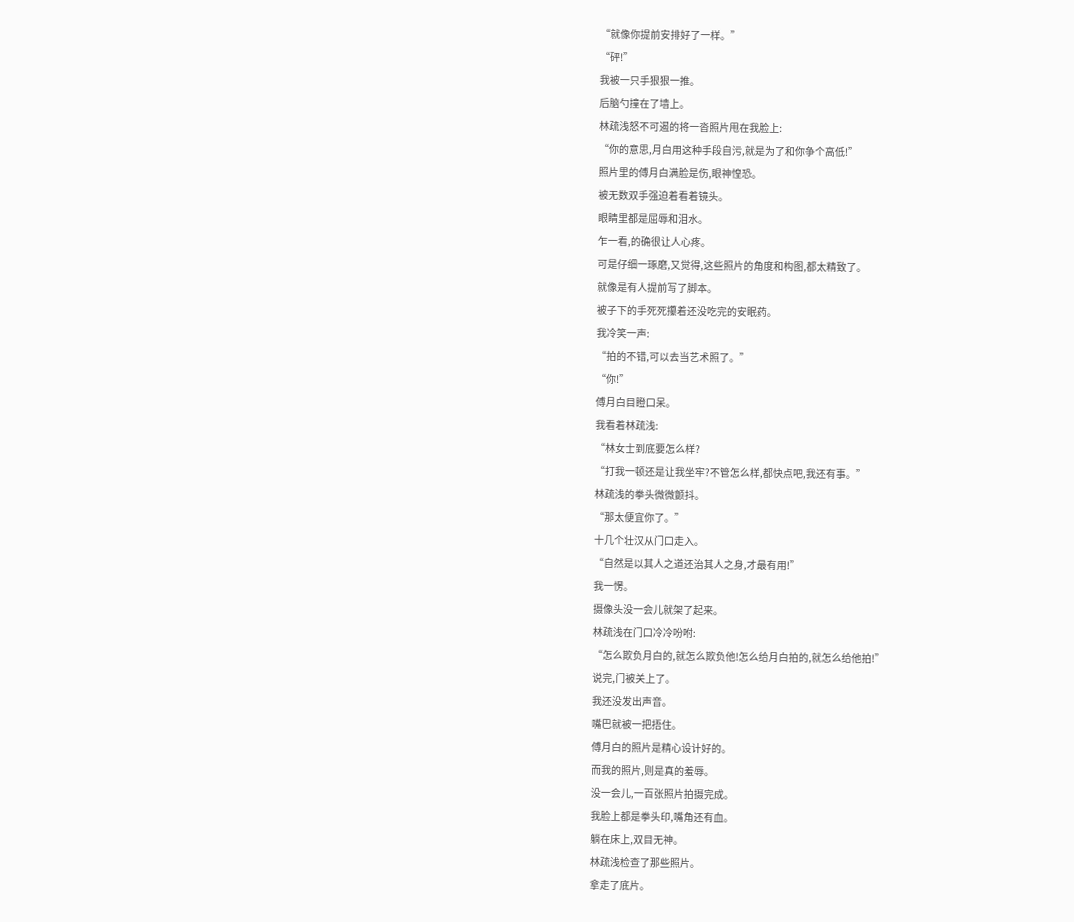“就像你提前安排好了一样。”
“砰!”
我被一只手狠狠一推。
后脑勺撞在了墙上。
林疏浅怒不可遏的将一沓照片甩在我脸上:
“你的意思,月白用这种手段自污,就是为了和你争个高低!”
照片里的傅月白满脸是伤,眼神惶恐。
被无数双手强迫着看着镜头。
眼睛里都是屈辱和泪水。
乍一看,的确很让人心疼。
可是仔细一琢磨,又觉得,这些照片的角度和构图,都太精致了。
就像是有人提前写了脚本。
被子下的手死死攥着还没吃完的安眠药。
我冷笑一声:
“拍的不错,可以去当艺术照了。”
“你!”
傅月白目瞪口呆。
我看着林疏浅:
“林女士到底要怎么样?
“打我一顿还是让我坐牢?不管怎么样,都快点吧,我还有事。”
林疏浅的拳头微微颤抖。
“那太便宜你了。”
十几个壮汉从门口走入。
“自然是以其人之道还治其人之身,才最有用!”
我一愣。
摄像头没一会儿就架了起来。
林疏浅在门口冷冷吩咐:
“怎么欺负月白的,就怎么欺负他!怎么给月白拍的,就怎么给他拍!”
说完,门被关上了。
我还没发出声音。
嘴巴就被一把捂住。
傅月白的照片是精心设计好的。
而我的照片,则是真的羞辱。
没一会儿,一百张照片拍摄完成。
我脸上都是拳头印,嘴角还有血。
躺在床上,双目无神。
林疏浅检查了那些照片。
拿走了底片。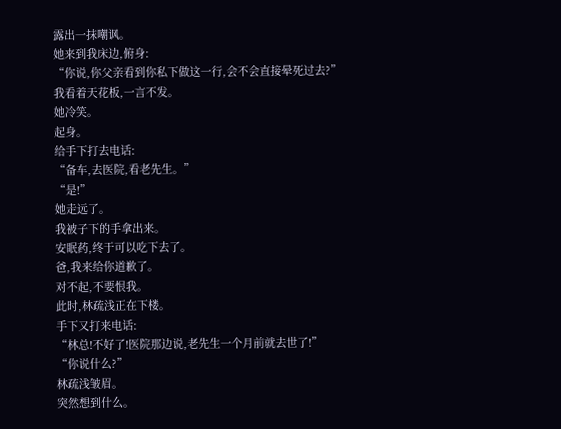露出一抹嘲讽。
她来到我床边,俯身:
“你说,你父亲看到你私下做这一行,会不会直接晕死过去?”
我看着天花板,一言不发。
她冷笑。
起身。
给手下打去电话:
“备车,去医院,看老先生。”
“是!”
她走远了。
我被子下的手拿出来。
安眠药,终于可以吃下去了。
爸,我来给你道歉了。
对不起,不要恨我。
此时,林疏浅正在下楼。
手下又打来电话:
“林总!不好了!医院那边说,老先生一个月前就去世了!”
“你说什么?”
林疏浅皱眉。
突然想到什么。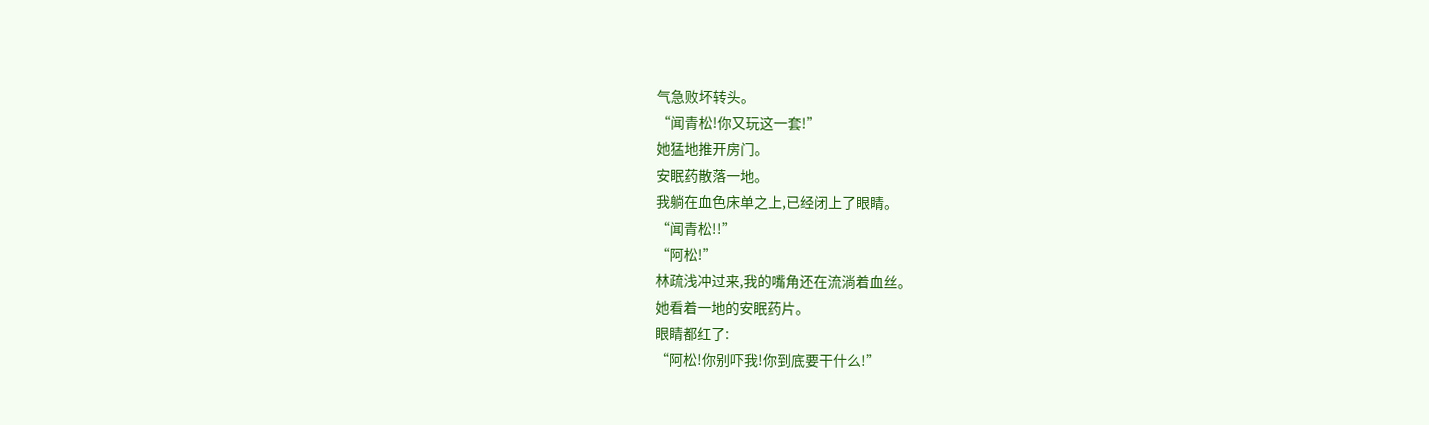气急败坏转头。
“闻青松!你又玩这一套!”
她猛地推开房门。
安眠药散落一地。
我躺在血色床单之上,已经闭上了眼睛。
“闻青松!!”
“阿松!”
林疏浅冲过来,我的嘴角还在流淌着血丝。
她看着一地的安眠药片。
眼睛都红了:
“阿松!你别吓我!你到底要干什么!”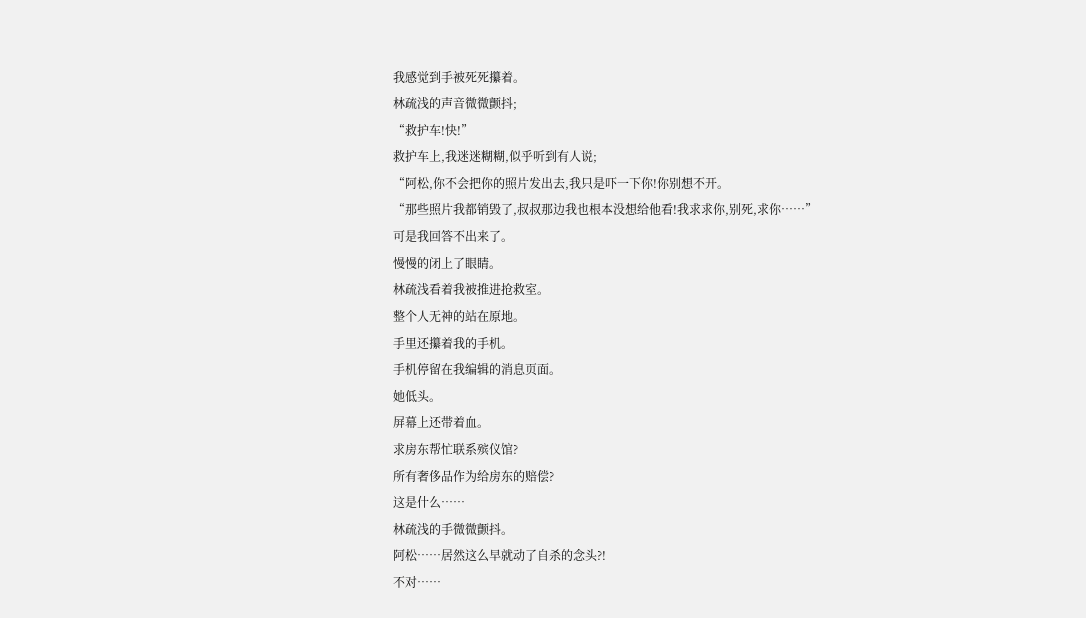我感觉到手被死死攥着。
林疏浅的声音微微颤抖;
“救护车!快!”
救护车上,我迷迷糊糊,似乎听到有人说;
“阿松,你不会把你的照片发出去,我只是吓一下你!你别想不开。
“那些照片我都销毁了,叔叔那边我也根本没想给他看!我求求你,别死,求你……”
可是我回答不出来了。
慢慢的闭上了眼睛。
林疏浅看着我被推进抢救室。
整个人无神的站在原地。
手里还攥着我的手机。
手机停留在我编辑的消息页面。
她低头。
屏幕上还带着血。
求房东帮忙联系殡仪馆?
所有奢侈品作为给房东的赔偿?
这是什么……
林疏浅的手微微颤抖。
阿松……居然这么早就动了自杀的念头?!
不对……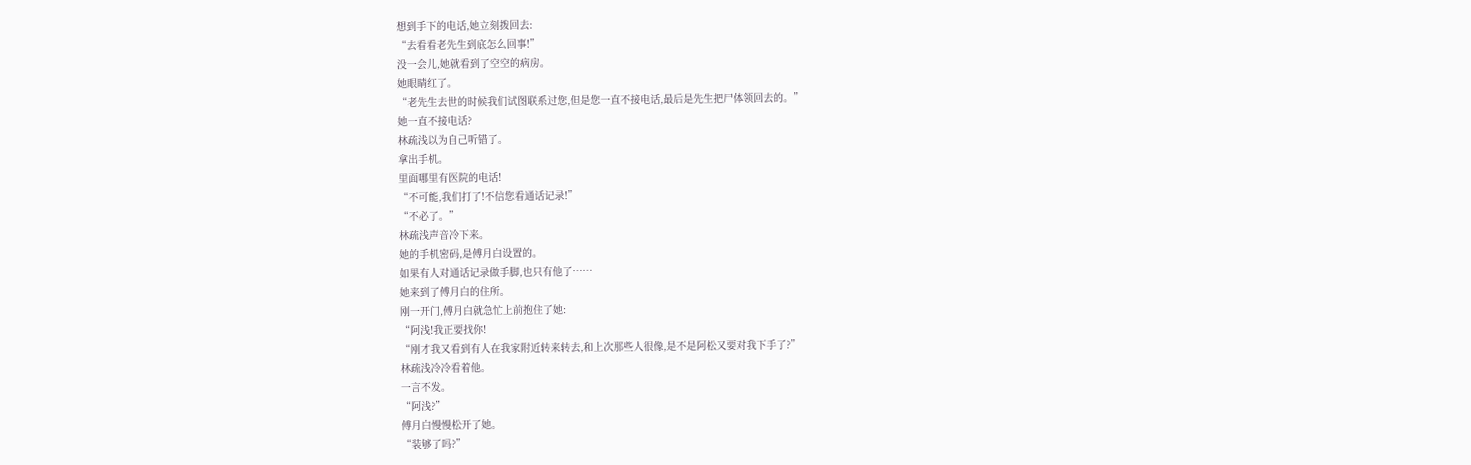想到手下的电话,她立刻拨回去:
“去看看老先生到底怎么回事!”
没一会儿,她就看到了空空的病房。
她眼睛红了。
“老先生去世的时候我们试图联系过您,但是您一直不接电话,最后是先生把尸体领回去的。”
她一直不接电话?
林疏浅以为自己听错了。
拿出手机。
里面哪里有医院的电话!
“不可能,我们打了!不信您看通话记录!”
“不必了。”
林疏浅声音冷下来。
她的手机密码,是傅月白设置的。
如果有人对通话记录做手脚,也只有他了……
她来到了傅月白的住所。
刚一开门,傅月白就急忙上前抱住了她:
“阿浅!我正要找你!
“刚才我又看到有人在我家附近转来转去,和上次那些人很像,是不是阿松又要对我下手了?”
林疏浅冷冷看着他。
一言不发。
“阿浅?”
傅月白慢慢松开了她。
“装够了吗?”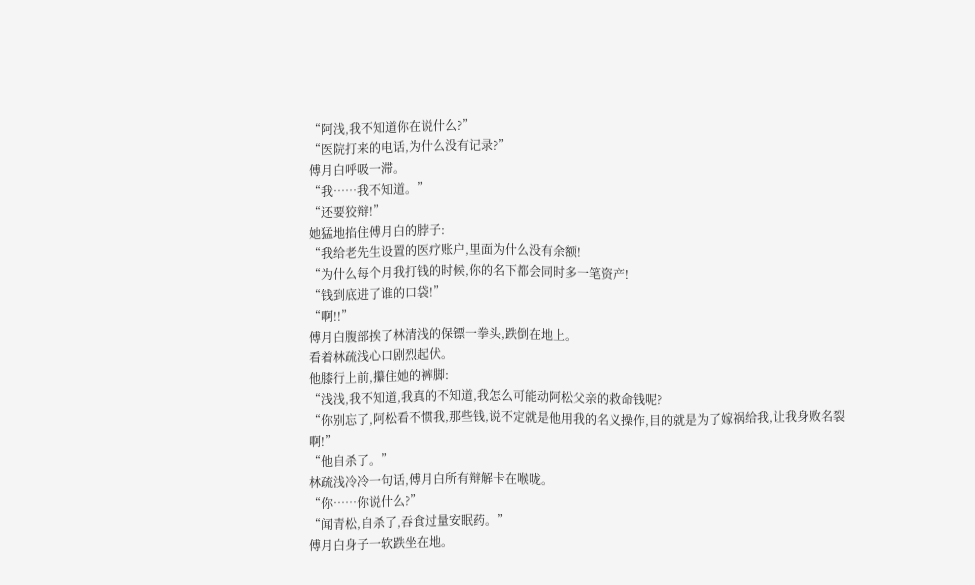“阿浅,我不知道你在说什么?”
“医院打来的电话,为什么没有记录?”
傅月白呼吸一滞。
“我……我不知道。”
“还要狡辩!”
她猛地掐住傅月白的脖子:
“我给老先生设置的医疗账户,里面为什么没有余额!
“为什么每个月我打钱的时候,你的名下都会同时多一笔资产!
“钱到底进了谁的口袋!”
“啊!!”
傅月白腹部挨了林清浅的保镖一拳头,跌倒在地上。
看着林疏浅心口剧烈起伏。
他膝行上前,攥住她的裤脚:
“浅浅,我不知道,我真的不知道,我怎么可能动阿松父亲的救命钱呢?
“你别忘了,阿松看不惯我,那些钱,说不定就是他用我的名义操作,目的就是为了嫁祸给我,让我身败名裂啊!”
“他自杀了。”
林疏浅冷冷一句话,傅月白所有辩解卡在喉咙。
“你……你说什么?”
“闻青松,自杀了,吞食过量安眠药。”
傅月白身子一软跌坐在地。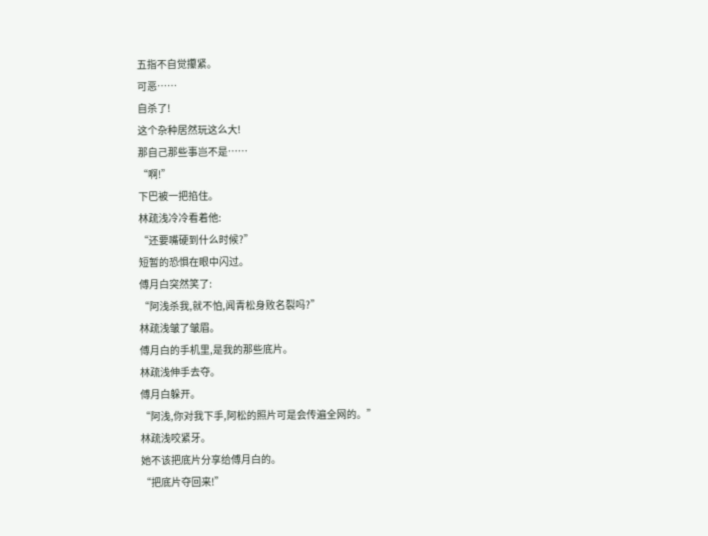五指不自觉攥紧。
可恶……
自杀了!
这个杂种居然玩这么大!
那自己那些事岂不是……
“啊!”
下巴被一把掐住。
林疏浅冷冷看着他:
“还要嘴硬到什么时候?”
短暂的恐惧在眼中闪过。
傅月白突然笑了:
“阿浅杀我,就不怕,闻青松身败名裂吗?”
林疏浅皱了皱眉。
傅月白的手机里,是我的那些底片。
林疏浅伸手去夺。
傅月白躲开。
“阿浅,你对我下手,阿松的照片可是会传遍全网的。”
林疏浅咬紧牙。
她不该把底片分享给傅月白的。
“把底片夺回来!”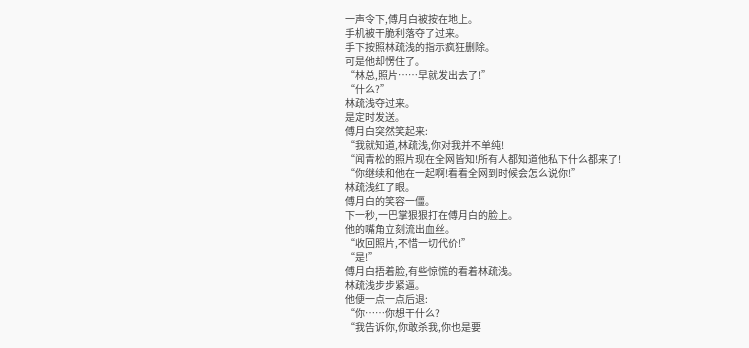一声令下,傅月白被按在地上。
手机被干脆利落夺了过来。
手下按照林疏浅的指示疯狂删除。
可是他却愣住了。
“林总,照片……早就发出去了!”
“什么?”
林疏浅夺过来。
是定时发送。
傅月白突然笑起来:
“我就知道,林疏浅,你对我并不单纯!
“闻青松的照片现在全网皆知!所有人都知道他私下什么都来了!
“你继续和他在一起啊!看看全网到时候会怎么说你!”
林疏浅红了眼。
傅月白的笑容一僵。
下一秒,一巴掌狠狠打在傅月白的脸上。
他的嘴角立刻流出血丝。
“收回照片,不惜一切代价!”
“是!”
傅月白捂着脸,有些惊慌的看着林疏浅。
林疏浅步步紧逼。
他便一点一点后退:
“你……你想干什么?
“我告诉你,你敢杀我,你也是要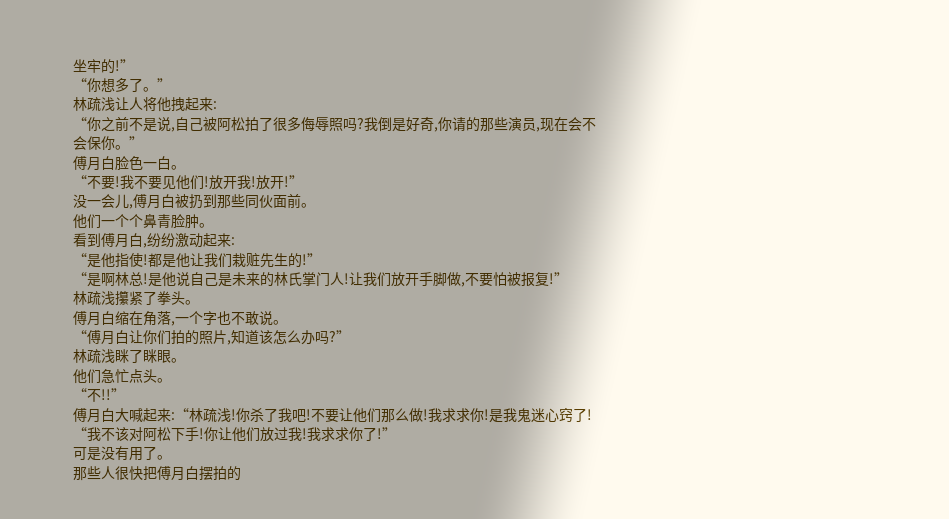坐牢的!”
“你想多了。”
林疏浅让人将他拽起来:
“你之前不是说,自己被阿松拍了很多侮辱照吗?我倒是好奇,你请的那些演员,现在会不会保你。”
傅月白脸色一白。
“不要!我不要见他们!放开我!放开!”
没一会儿,傅月白被扔到那些同伙面前。
他们一个个鼻青脸肿。
看到傅月白,纷纷激动起来:
“是他指使!都是他让我们栽赃先生的!”
“是啊林总!是他说自己是未来的林氏掌门人!让我们放开手脚做,不要怕被报复!”
林疏浅攥紧了拳头。
傅月白缩在角落,一个字也不敢说。
“傅月白让你们拍的照片,知道该怎么办吗?”
林疏浅眯了眯眼。
他们急忙点头。
“不!!”
傅月白大喊起来:“林疏浅!你杀了我吧!不要让他们那么做!我求求你!是我鬼迷心窍了!
“我不该对阿松下手!你让他们放过我!我求求你了!”
可是没有用了。
那些人很快把傅月白摆拍的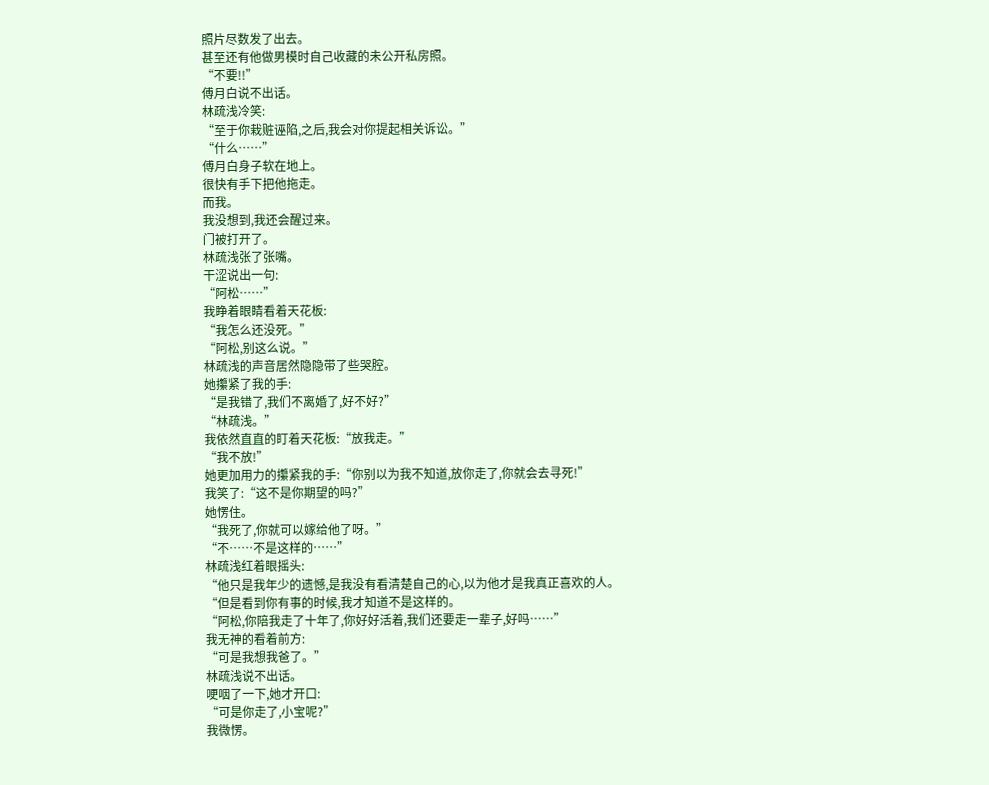照片尽数发了出去。
甚至还有他做男模时自己收藏的未公开私房照。
“不要!!”
傅月白说不出话。
林疏浅冷笑:
“至于你栽赃诬陷,之后,我会对你提起相关诉讼。”
“什么……”
傅月白身子软在地上。
很快有手下把他拖走。
而我。
我没想到,我还会醒过来。
门被打开了。
林疏浅张了张嘴。
干涩说出一句:
“阿松……”
我睁着眼睛看着天花板:
“我怎么还没死。”
“阿松,别这么说。”
林疏浅的声音居然隐隐带了些哭腔。
她攥紧了我的手:
“是我错了,我们不离婚了,好不好?”
“林疏浅。”
我依然直直的盯着天花板:“放我走。”
“我不放!”
她更加用力的攥紧我的手:“你别以为我不知道,放你走了,你就会去寻死!”
我笑了:“这不是你期望的吗?”
她愣住。
“我死了,你就可以嫁给他了呀。”
“不……不是这样的……”
林疏浅红着眼摇头:
“他只是我年少的遗憾,是我没有看清楚自己的心,以为他才是我真正喜欢的人。
“但是看到你有事的时候,我才知道不是这样的。
“阿松,你陪我走了十年了,你好好活着,我们还要走一辈子,好吗……”
我无神的看着前方:
“可是我想我爸了。”
林疏浅说不出话。
哽咽了一下,她才开口:
“可是你走了,小宝呢?”
我微愣。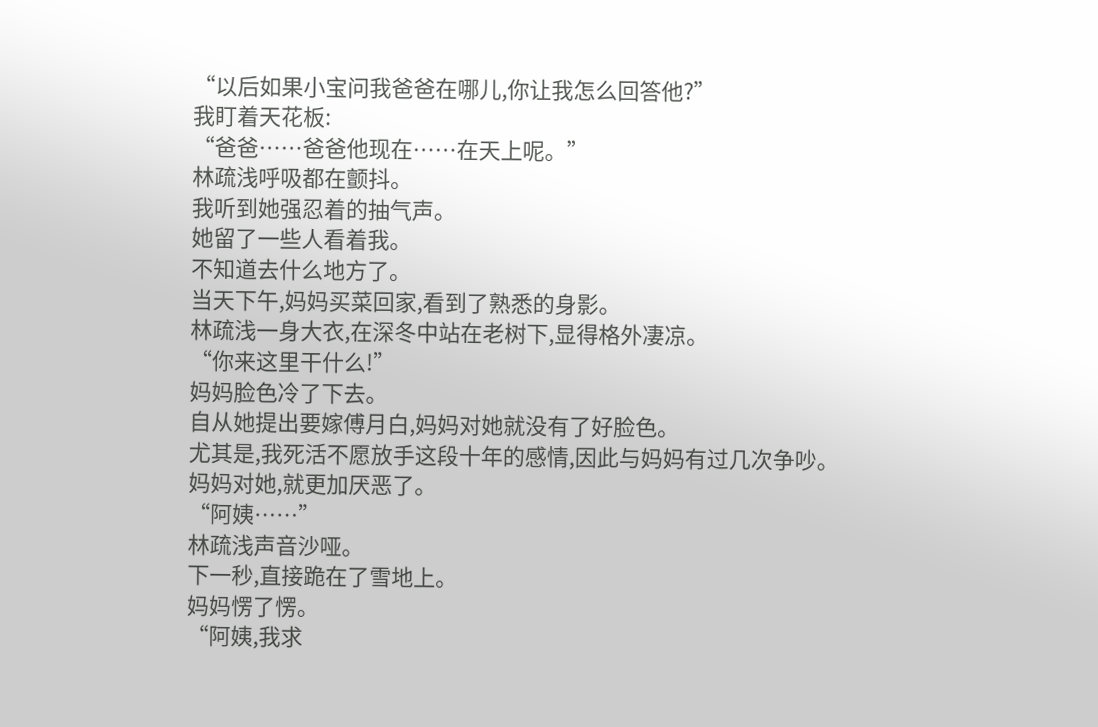“以后如果小宝问我爸爸在哪儿,你让我怎么回答他?”
我盯着天花板:
“爸爸……爸爸他现在……在天上呢。”
林疏浅呼吸都在颤抖。
我听到她强忍着的抽气声。
她留了一些人看着我。
不知道去什么地方了。
当天下午,妈妈买菜回家,看到了熟悉的身影。
林疏浅一身大衣,在深冬中站在老树下,显得格外凄凉。
“你来这里干什么!”
妈妈脸色冷了下去。
自从她提出要嫁傅月白,妈妈对她就没有了好脸色。
尤其是,我死活不愿放手这段十年的感情,因此与妈妈有过几次争吵。
妈妈对她,就更加厌恶了。
“阿姨……”
林疏浅声音沙哑。
下一秒,直接跪在了雪地上。
妈妈愣了愣。
“阿姨,我求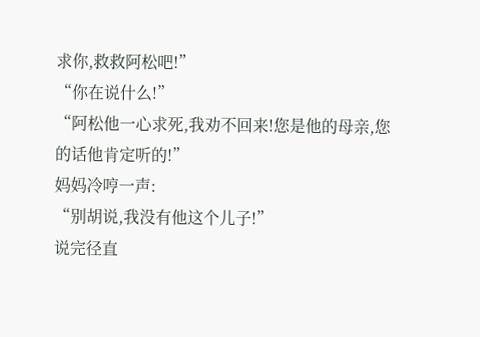求你,救救阿松吧!”
“你在说什么!”
“阿松他一心求死,我劝不回来!您是他的母亲,您的话他肯定听的!”
妈妈冷哼一声:
“别胡说,我没有他这个儿子!”
说完径直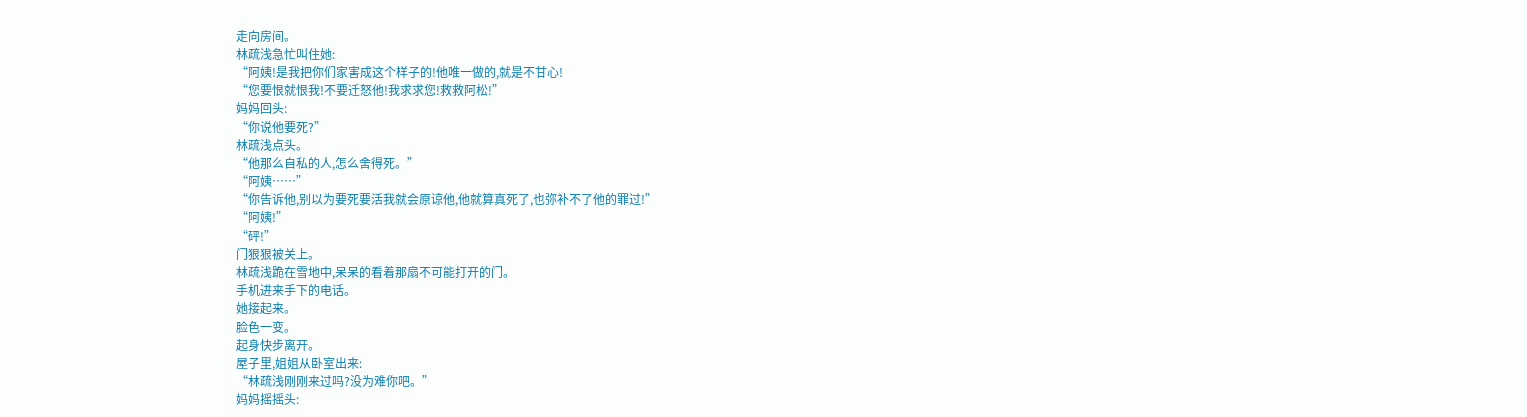走向房间。
林疏浅急忙叫住她:
“阿姨!是我把你们家害成这个样子的!他唯一做的,就是不甘心!
“您要恨就恨我!不要迁怒他!我求求您!救救阿松!”
妈妈回头:
“你说他要死?”
林疏浅点头。
“他那么自私的人,怎么舍得死。”
“阿姨……”
“你告诉他,别以为要死要活我就会原谅他,他就算真死了,也弥补不了他的罪过!”
“阿姨!”
“砰!”
门狠狠被关上。
林疏浅跪在雪地中,呆呆的看着那扇不可能打开的门。
手机进来手下的电话。
她接起来。
脸色一变。
起身快步离开。
屋子里,姐姐从卧室出来:
“林疏浅刚刚来过吗?没为难你吧。”
妈妈摇摇头: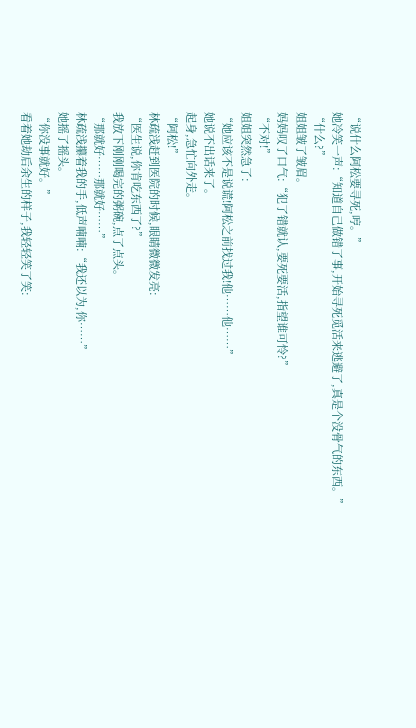“说什么阿松要寻死,哼。”
她冷笑一声:“知道自己做错了事,开始寻死觅活来逃避了,真是个没骨气的东西。”
“什么?”
姐姐皱了皱眉。
妈妈叹了口气:“犯了错就认,要死要活,指望谁可怜?”
“不对!”
姐姐突然急了:
“她应该不是说谎!阿松之前找过我!他……他……”
她说不出话来了。
起身,急忙向外走。
“阿松!”
林疏浅赶到医院的时候,眼睛微微发亮:
“医生说,你肯吃东西了?”
我放下刚刚喝完的粥碗,点了点头。
“那就好……那就好……”
林疏浅攥着我的手,低声喃喃:“我还以为,你……”
她摇了摇头。
“你没事就好。”
看着她劫后余生的样子,我轻轻笑了笑: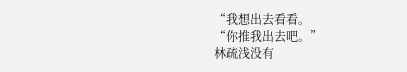“我想出去看看。
“你推我出去吧。”
林疏浅没有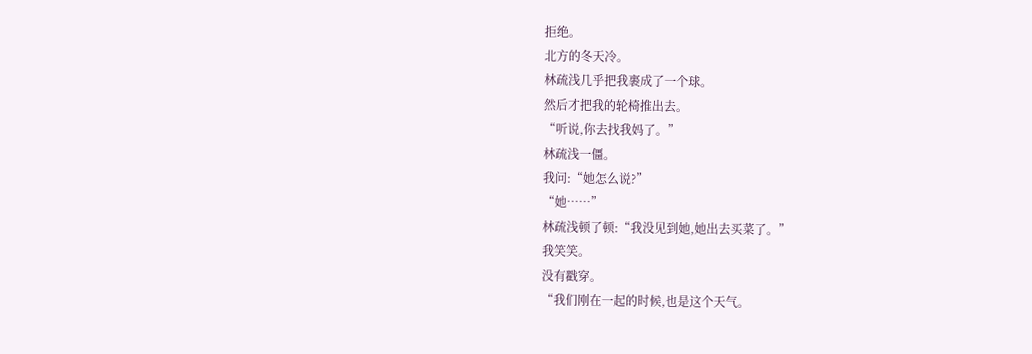拒绝。
北方的冬天冷。
林疏浅几乎把我裹成了一个球。
然后才把我的轮椅推出去。
“听说,你去找我妈了。”
林疏浅一僵。
我问:“她怎么说?”
“她……”
林疏浅顿了顿:“我没见到她,她出去买菜了。”
我笑笑。
没有戳穿。
“我们刚在一起的时候,也是这个天气。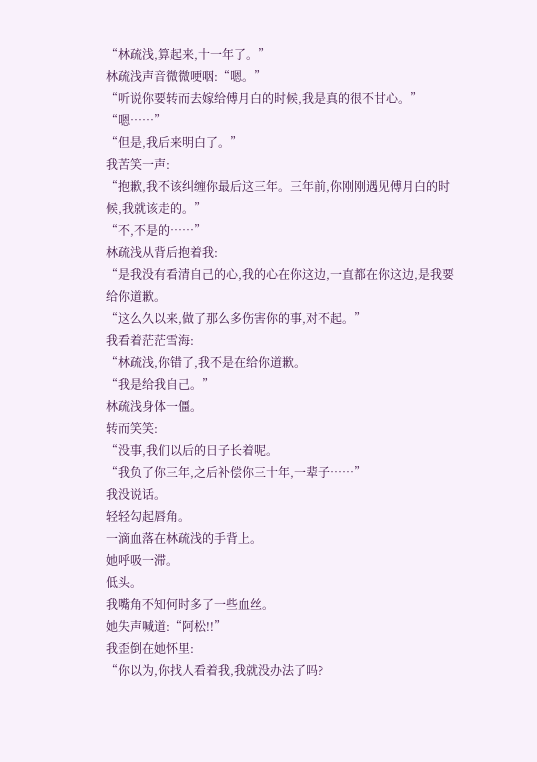“林疏浅,算起来,十一年了。”
林疏浅声音微微哽咽:“嗯。”
“听说你要转而去嫁给傅月白的时候,我是真的很不甘心。”
“嗯……”
“但是,我后来明白了。”
我苦笑一声:
“抱歉,我不该纠缠你最后这三年。三年前,你刚刚遇见傅月白的时候,我就该走的。”
“不,不是的……”
林疏浅从背后抱着我:
“是我没有看清自己的心,我的心在你这边,一直都在你这边,是我要给你道歉。
“这么久以来,做了那么多伤害你的事,对不起。”
我看着茫茫雪海:
“林疏浅,你错了,我不是在给你道歉。
“我是给我自己。”
林疏浅身体一僵。
转而笑笑:
“没事,我们以后的日子长着呢。
“我负了你三年,之后补偿你三十年,一辈子……”
我没说话。
轻轻勾起唇角。
一滴血落在林疏浅的手背上。
她呼吸一滞。
低头。
我嘴角不知何时多了一些血丝。
她失声喊道:“阿松!!”
我歪倒在她怀里:
“你以为,你找人看着我,我就没办法了吗?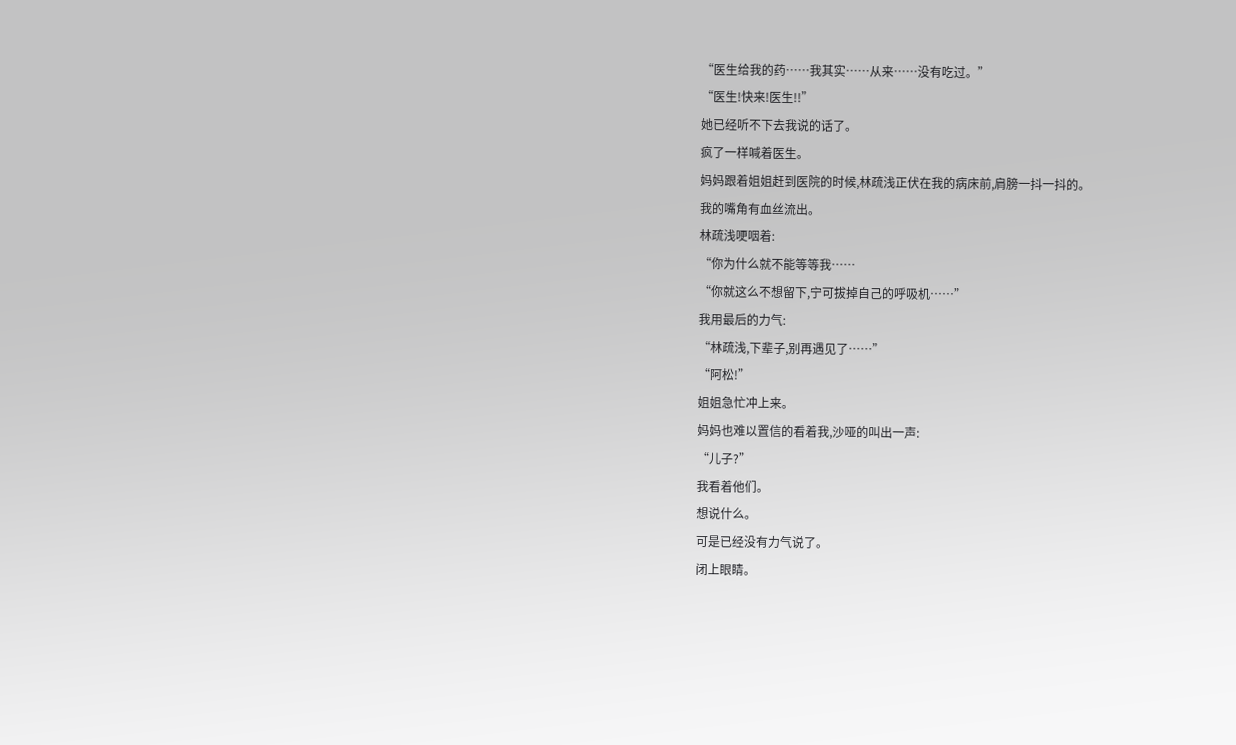“医生给我的药……我其实……从来……没有吃过。”
“医生!快来!医生!!”
她已经听不下去我说的话了。
疯了一样喊着医生。
妈妈跟着姐姐赶到医院的时候,林疏浅正伏在我的病床前,肩膀一抖一抖的。
我的嘴角有血丝流出。
林疏浅哽咽着:
“你为什么就不能等等我……
“你就这么不想留下,宁可拔掉自己的呼吸机……”
我用最后的力气:
“林疏浅,下辈子,别再遇见了……”
“阿松!”
姐姐急忙冲上来。
妈妈也难以置信的看着我,沙哑的叫出一声:
“儿子?”
我看着他们。
想说什么。
可是已经没有力气说了。
闭上眼睛。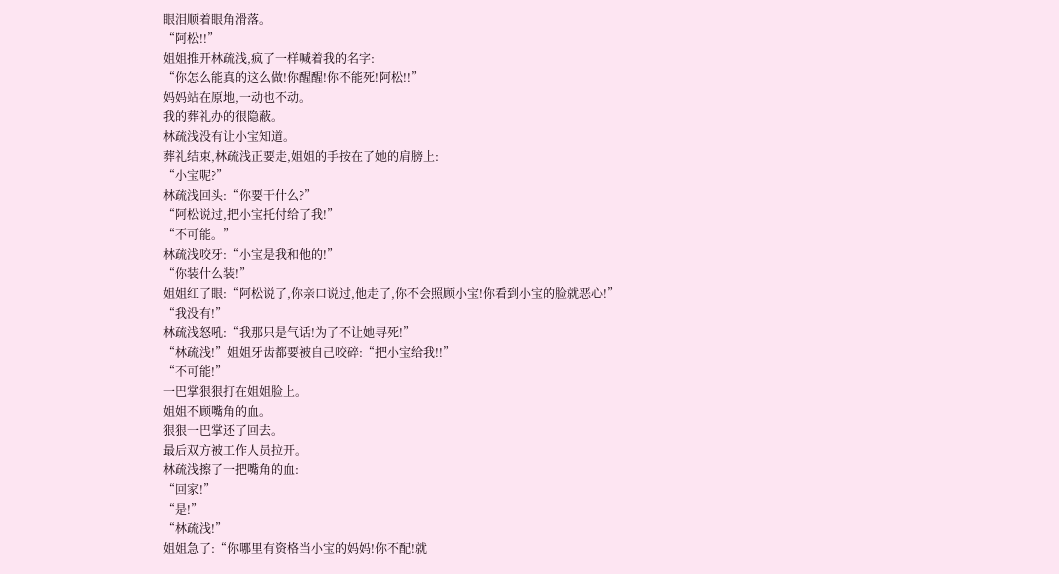眼泪顺着眼角滑落。
“阿松!!”
姐姐推开林疏浅,疯了一样喊着我的名字:
“你怎么能真的这么做!你醒醒!你不能死!阿松!!”
妈妈站在原地,一动也不动。
我的葬礼办的很隐蔽。
林疏浅没有让小宝知道。
葬礼结束,林疏浅正要走,姐姐的手按在了她的肩膀上:
“小宝呢?”
林疏浅回头:“你要干什么?”
“阿松说过,把小宝托付给了我!”
“不可能。”
林疏浅咬牙:“小宝是我和他的!”
“你装什么装!”
姐姐红了眼:“阿松说了,你亲口说过,他走了,你不会照顾小宝!你看到小宝的脸就恶心!”
“我没有!”
林疏浅怒吼:“我那只是气话!为了不让她寻死!”
“林疏浅!”姐姐牙齿都要被自己咬碎:“把小宝给我!!”
“不可能!”
一巴掌狠狠打在姐姐脸上。
姐姐不顾嘴角的血。
狠狠一巴掌还了回去。
最后双方被工作人员拉开。
林疏浅擦了一把嘴角的血:
“回家!”
“是!”
“林疏浅!”
姐姐急了:“你哪里有资格当小宝的妈妈!你不配!就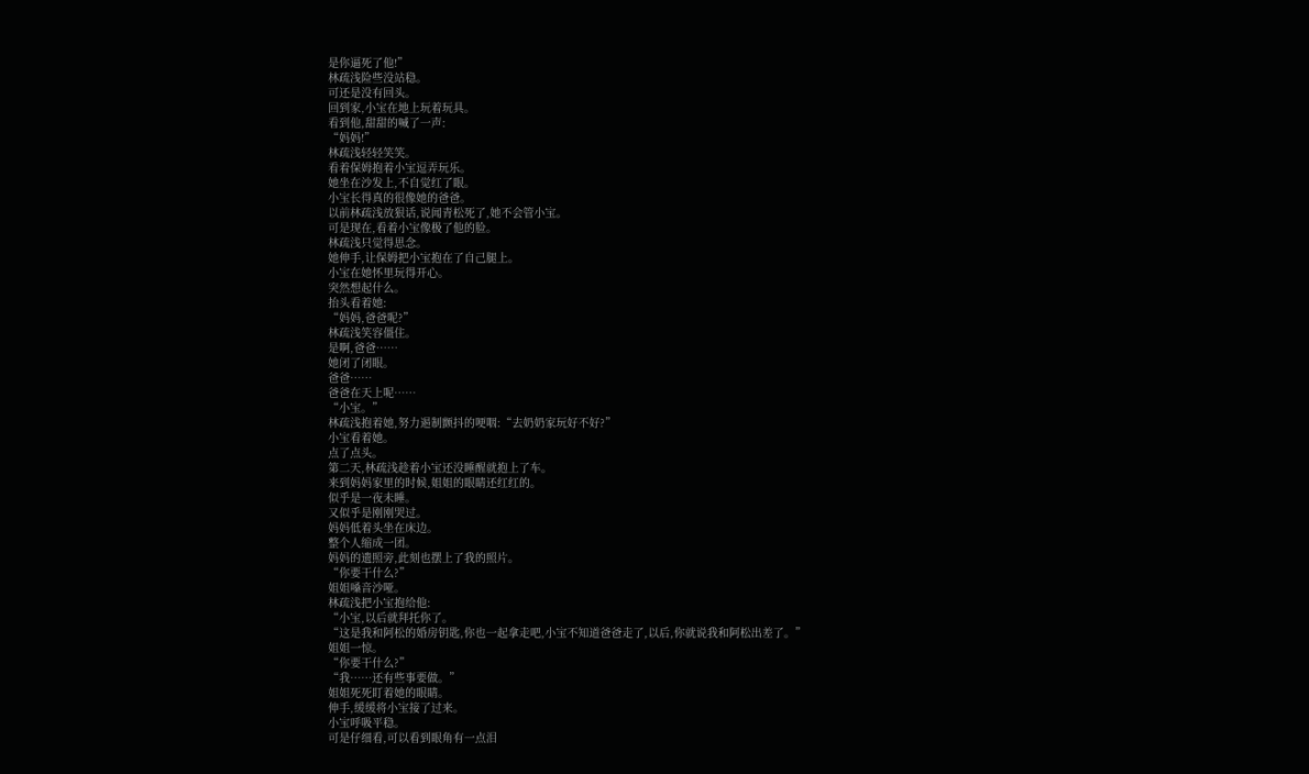是你逼死了他!”
林疏浅险些没站稳。
可还是没有回头。
回到家,小宝在地上玩着玩具。
看到他,甜甜的喊了一声:
“妈妈!”
林疏浅轻轻笑笑。
看着保姆抱着小宝逗弄玩乐。
她坐在沙发上,不自觉红了眼。
小宝长得真的很像她的爸爸。
以前林疏浅放狠话,说闻青松死了,她不会管小宝。
可是现在,看着小宝像极了他的脸。
林疏浅只觉得思念。
她伸手,让保姆把小宝抱在了自己腿上。
小宝在她怀里玩得开心。
突然想起什么。
抬头看着她:
“妈妈,爸爸呢?”
林疏浅笑容僵住。
是啊,爸爸……
她闭了闭眼。
爸爸……
爸爸在天上呢……
“小宝。”
林疏浅抱着她,努力遏制颤抖的哽咽:“去奶奶家玩好不好?”
小宝看着她。
点了点头。
第二天,林疏浅趁着小宝还没睡醒就抱上了车。
来到妈妈家里的时候,姐姐的眼睛还红红的。
似乎是一夜未睡。
又似乎是刚刚哭过。
妈妈低着头坐在床边。
整个人缩成一团。
妈妈的遗照旁,此刻也摆上了我的照片。
“你要干什么?”
姐姐嗓音沙哑。
林疏浅把小宝抱给他:
“小宝,以后就拜托你了。
“这是我和阿松的婚房钥匙,你也一起拿走吧,小宝不知道爸爸走了,以后,你就说我和阿松出差了。”
姐姐一惊。
“你要干什么?”
“我……还有些事要做。”
姐姐死死盯着她的眼睛。
伸手,缓缓将小宝接了过来。
小宝呼吸平稳。
可是仔细看,可以看到眼角有一点泪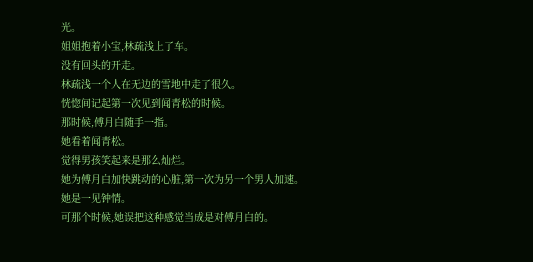光。
姐姐抱着小宝,林疏浅上了车。
没有回头的开走。
林疏浅一个人在无边的雪地中走了很久。
恍惚间记起第一次见到闻青松的时候。
那时候,傅月白随手一指。
她看着闻青松。
觉得男孩笑起来是那么灿烂。
她为傅月白加快跳动的心脏,第一次为另一个男人加速。
她是一见钟情。
可那个时候,她误把这种感觉当成是对傅月白的。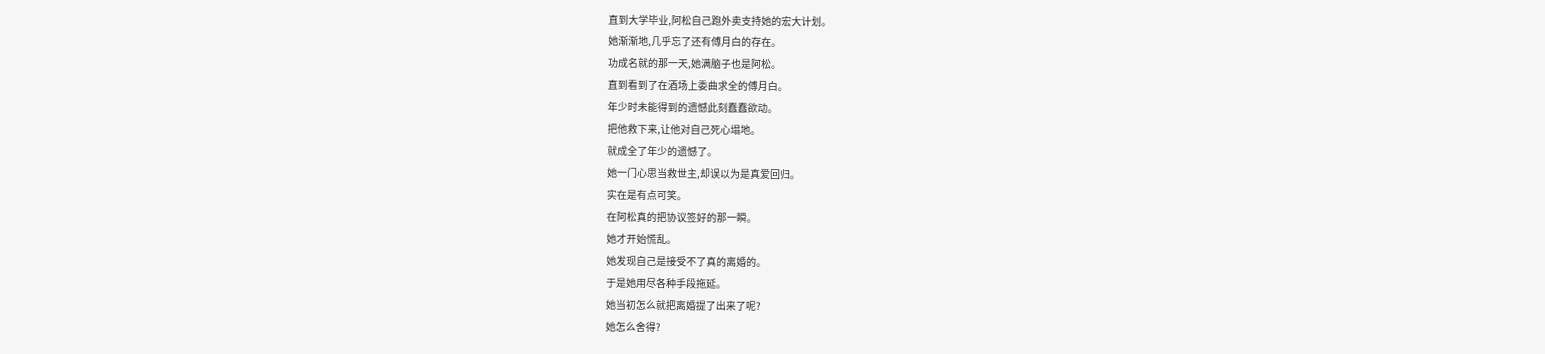直到大学毕业,阿松自己跑外卖支持她的宏大计划。
她渐渐地,几乎忘了还有傅月白的存在。
功成名就的那一天,她满脑子也是阿松。
直到看到了在酒场上委曲求全的傅月白。
年少时未能得到的遗憾此刻蠢蠢欲动。
把他救下来,让他对自己死心塌地。
就成全了年少的遗憾了。
她一门心思当救世主,却误以为是真爱回归。
实在是有点可笑。
在阿松真的把协议签好的那一瞬。
她才开始慌乱。
她发现自己是接受不了真的离婚的。
于是她用尽各种手段拖延。
她当初怎么就把离婚提了出来了呢?
她怎么舍得?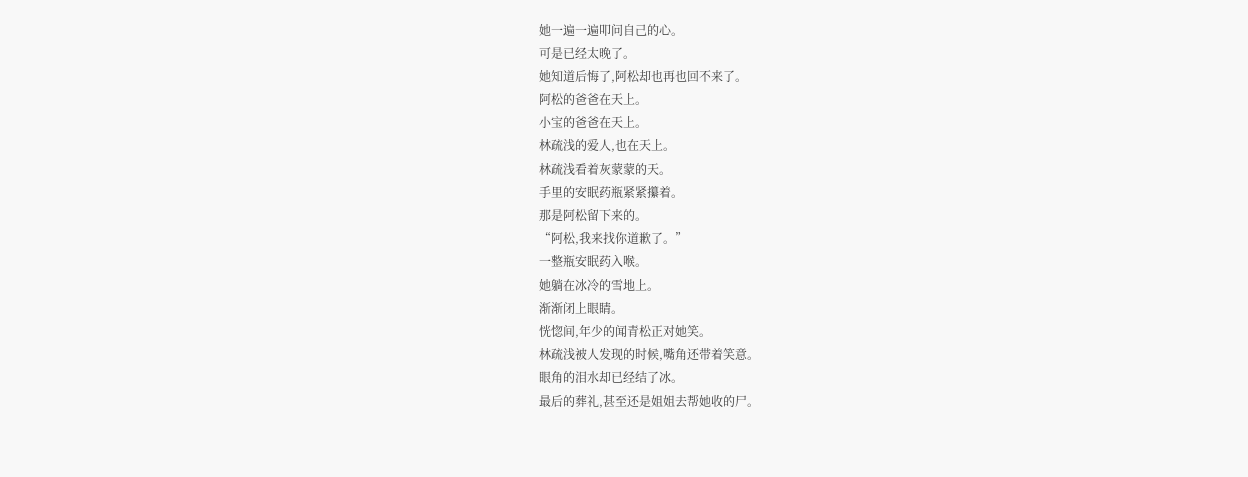她一遍一遍叩问自己的心。
可是已经太晚了。
她知道后悔了,阿松却也再也回不来了。
阿松的爸爸在天上。
小宝的爸爸在天上。
林疏浅的爱人,也在天上。
林疏浅看着灰蒙蒙的天。
手里的安眠药瓶紧紧攥着。
那是阿松留下来的。
“阿松,我来找你道歉了。”
一整瓶安眠药入喉。
她躺在冰冷的雪地上。
渐渐闭上眼睛。
恍惚间,年少的闻青松正对她笑。
林疏浅被人发现的时候,嘴角还带着笑意。
眼角的泪水却已经结了冰。
最后的葬礼,甚至还是姐姐去帮她收的尸。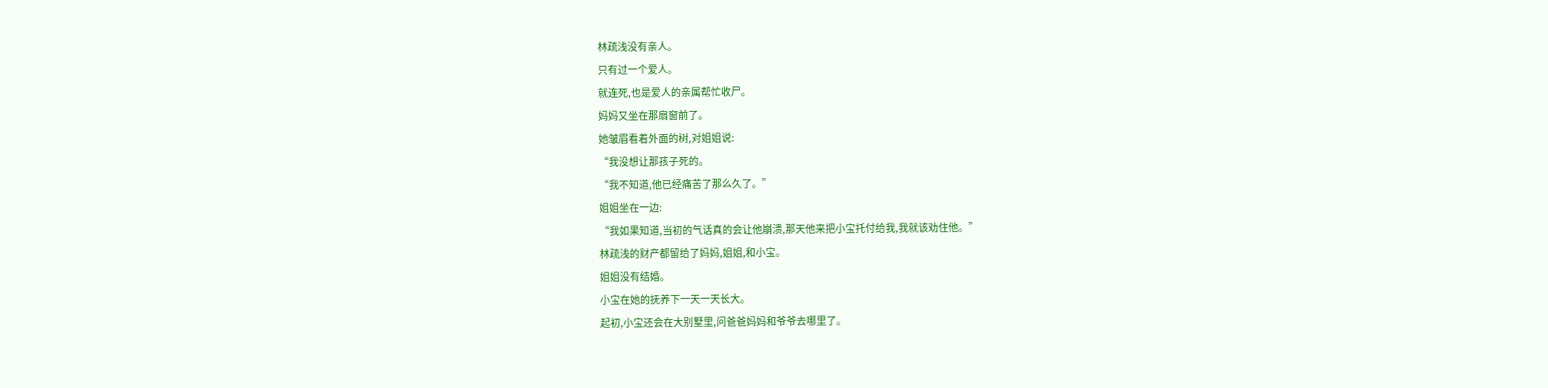林疏浅没有亲人。
只有过一个爱人。
就连死,也是爱人的亲属帮忙收尸。
妈妈又坐在那扇窗前了。
她皱眉看着外面的树,对姐姐说:
“我没想让那孩子死的。
“我不知道,他已经痛苦了那么久了。”
姐姐坐在一边:
“我如果知道,当初的气话真的会让他崩溃,那天他来把小宝托付给我,我就该劝住他。”
林疏浅的财产都留给了妈妈,姐姐,和小宝。
姐姐没有结婚。
小宝在她的抚养下一天一天长大。
起初,小宝还会在大别墅里,问爸爸妈妈和爷爷去哪里了。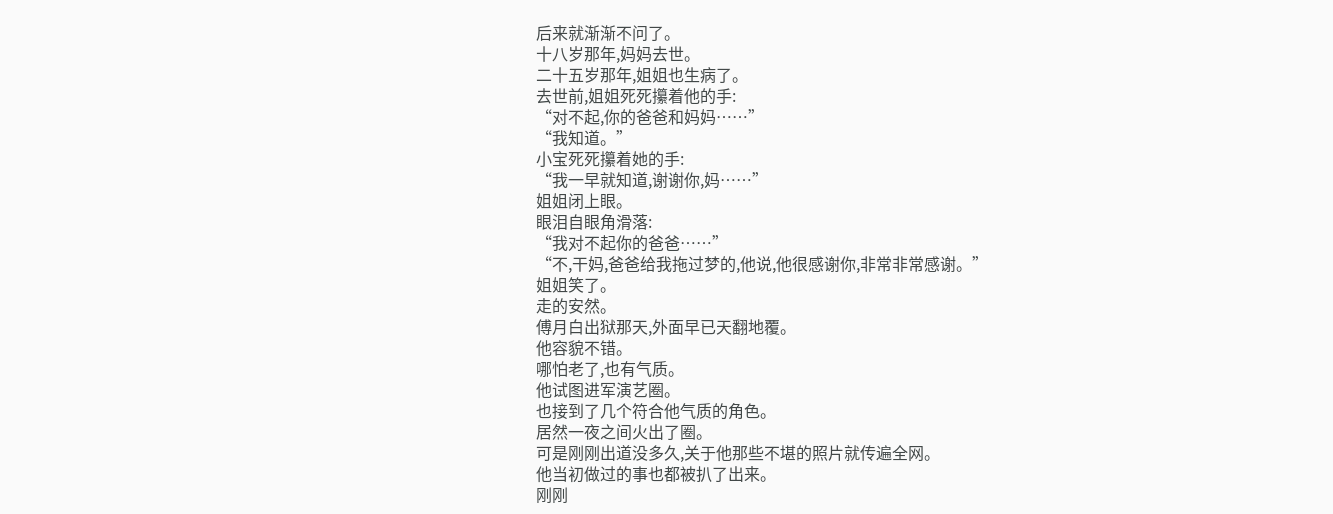后来就渐渐不问了。
十八岁那年,妈妈去世。
二十五岁那年,姐姐也生病了。
去世前,姐姐死死攥着他的手:
“对不起,你的爸爸和妈妈……”
“我知道。”
小宝死死攥着她的手:
“我一早就知道,谢谢你,妈……”
姐姐闭上眼。
眼泪自眼角滑落:
“我对不起你的爸爸……”
“不,干妈,爸爸给我拖过梦的,他说,他很感谢你,非常非常感谢。”
姐姐笑了。
走的安然。
傅月白出狱那天,外面早已天翻地覆。
他容貌不错。
哪怕老了,也有气质。
他试图进军演艺圈。
也接到了几个符合他气质的角色。
居然一夜之间火出了圈。
可是刚刚出道没多久,关于他那些不堪的照片就传遍全网。
他当初做过的事也都被扒了出来。
刚刚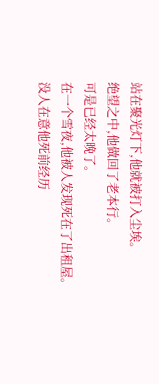站在聚光灯下,他就被打入尘埃。
绝望之中,他做回了老本行。
可是已经太晚了。
在一个雪夜,他被人发现死在了出租屋。
没人在意他死前经历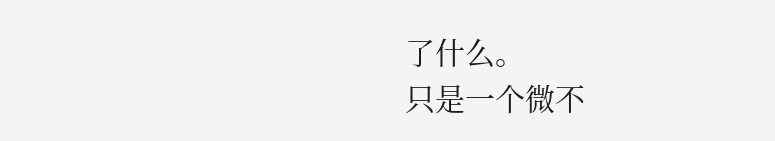了什么。
只是一个微不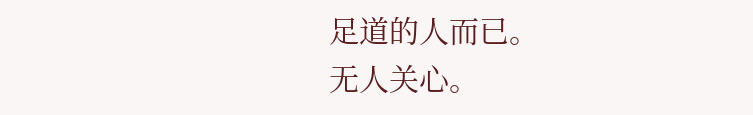足道的人而已。
无人关心。